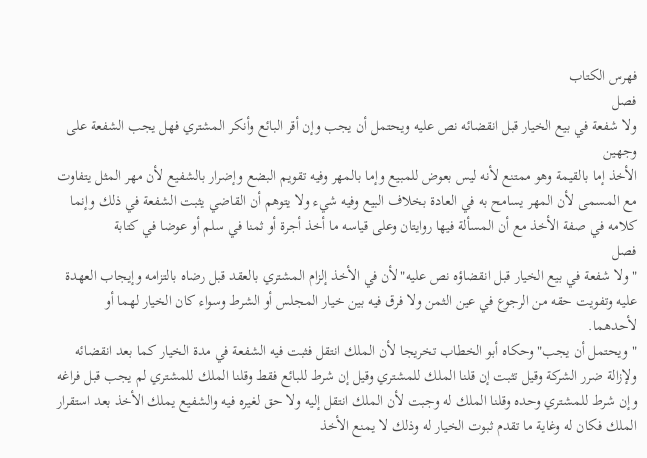فهرس الكتاب
فصل
ولا شفعة في بيع الخيار قبل انقضائه نص عليه ويحتمل أن يجب وإن أقر البائع وأنكر المشتري فهل يجب الشفعة على وجهين
الأخذ إما بالقيمة وهو ممتنع لأنه ليس بعوض للمبيع وإما بالمهر وفيه تقويم البضع وإضرار بالشفيع لأن مهر المثل يتفاوت مع المسمى لأن المهر يسامح به في العادة بخلاف البيع وفيه شيء ولا يتوهم أن القاضي يثبت الشفعة في ذلك وإنما كلامه في صفة الأخذ مع أن المسألة فيها روايتان وعلى قياسه ما أخذ أجرة أو ثمنا في سلم أو عوضا في كتابة
فصل
"ولا شفعة في بيع الخيار قبل انقضاؤه نص عليه"لأن في الأخذ إلزام المشتري بالعقد قبل رضاه بالتزامه وإيجاب العهدة عليه وتفويت حقه من الرجوع في عين الثمن ولا فرق فيه بين خيار المجلس أو الشرط وسواء كان الخيار لهما أو لأحدهما.
"ويحتمل أن يجب"وحكاه أبو الخطاب تخريجا لأن الملك انتقل فثبت فيه الشفعة في مدة الخيار كما بعد انقضائه ولإزالة ضرر الشركة وقيل تثبت إن قلنا الملك للمشتري وقيل إن شرط للبائع فقط وقلنا الملك للمشتري لم يجب قبل فراغه وإن شرط للمشتري وحده وقلنا الملك له وجبت لأن الملك انتقل إليه ولا حق لغيره فيه والشفيع يملك الأخذ بعد استقرار الملك فكان له وغاية ما تقدم ثبوت الخيار له وذلك لا يمنع الأخذ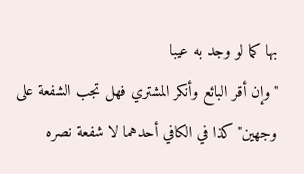بها كما لو وجد به عيبا
"وإن أقر البائع وأنكر المشتري فهل تجب الشفعة على وجهين"كذا في الكافي أحدهما لا شفعة نصره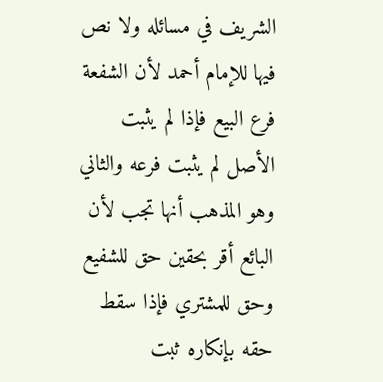الشريف في مسائله ولا نص فيها للإمام أحمد لأن الشفعة فرع البيع فإذا لم يثبت الأصل لم يثبت فرعه والثاني وهو المذهب أنها تجب لأن البائع أقر بحقين حق للشفيع وحق للمشتري فإذا سقط حقه بإنكاره ثبت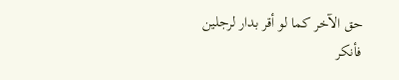حق الآخر كما لو أقر بدار لرجلين فأنكر